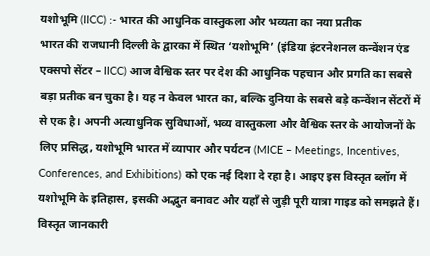यशोभूमि (IICC) :- भारत की आधुनिक वास्तुकला और भव्यता का नया प्रतीक
भारत की राजधानी दिल्ली के द्वारका में स्थित ‘यशोभूमि’ (इंडिया इंटरनेशनल कन्वेंशन एंड एक्सपो सेंटर – IICC) आज वैश्विक स्तर पर देश की आधुनिक पहचान और प्रगति का सबसे बड़ा प्रतीक बन चुका है। यह न केवल भारत का, बल्कि दुनिया के सबसे बड़े कन्वेंशन सेंटरों में से एक है। अपनी अत्याधुनिक सुविधाओं, भव्य वास्तुकला और वैश्विक स्तर के आयोजनों के लिए प्रसिद्ध, यशोभूमि भारत में व्यापार और पर्यटन (MICE – Meetings, Incentives, Conferences, and Exhibitions) को एक नई दिशा दे रहा है। आइए इस विस्तृत ब्लॉग में यशोभूमि के इतिहास, इसकी अद्भुत बनावट और यहाँ से जुड़ी पूरी यात्रा गाइड को समझते हैं।
विस्तृत जानकारी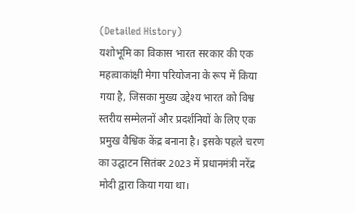(Detailed History)
यशोभूमि का विकास भारत सरकार की एक महत्वाकांक्षी मेगा परियोजना के रूप में किया गया है, जिसका मुख्य उद्देश्य भारत को विश्व स्तरीय सम्मेलनों और प्रदर्शनियों के लिए एक प्रमुख वैश्विक केंद्र बनाना है। इसके पहले चरण का उद्घाटन सितंबर 2023 में प्रधानमंत्री नरेंद्र मोदी द्वारा किया गया था।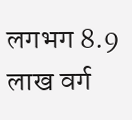लगभग 8.9 लाख वर्ग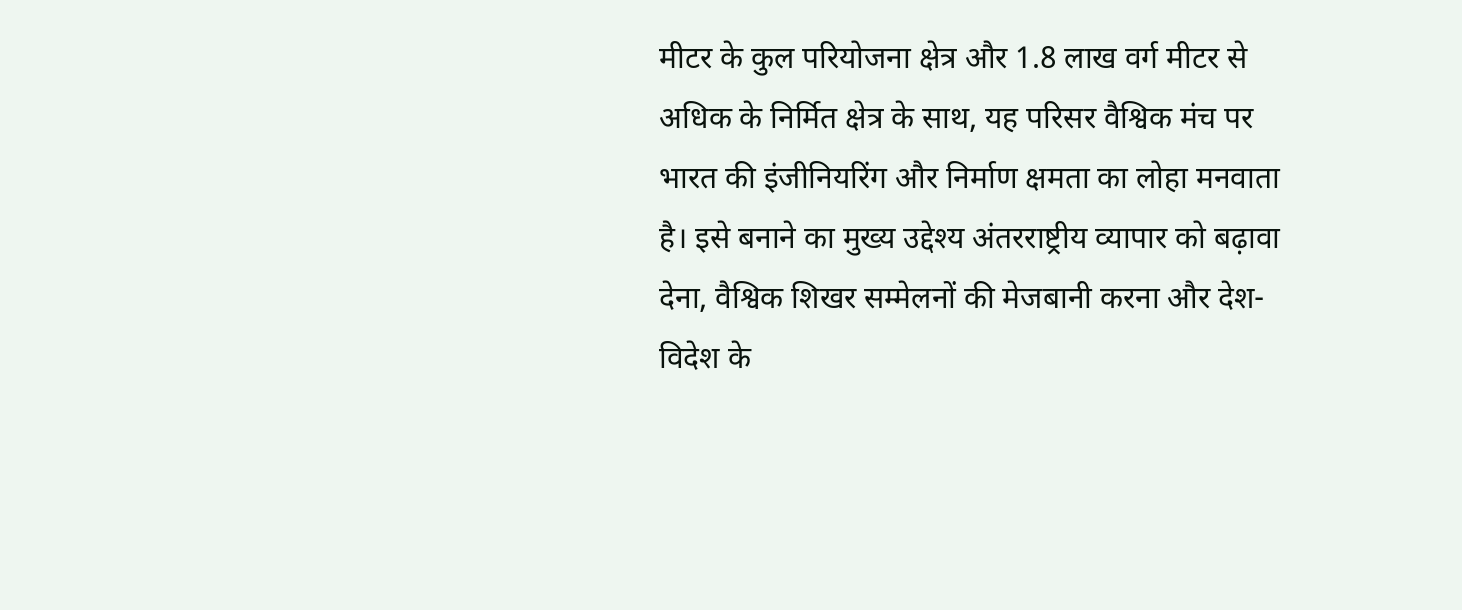मीटर के कुल परियोजना क्षेत्र और 1.8 लाख वर्ग मीटर से अधिक के निर्मित क्षेत्र के साथ, यह परिसर वैश्विक मंच पर भारत की इंजीनियरिंग और निर्माण क्षमता का लोहा मनवाता है। इसे बनाने का मुख्य उद्देश्य अंतरराष्ट्रीय व्यापार को बढ़ावा देना, वैश्विक शिखर सम्मेलनों की मेजबानी करना और देश-विदेश के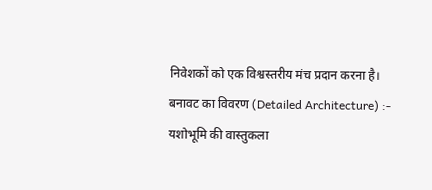निवेशकों को एक विश्वस्तरीय मंच प्रदान करना है।
बनावट का विवरण (Detailed Architecture) :-
यशोभूमि की वास्तुकला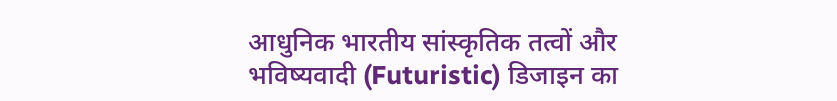आधुनिक भारतीय सांस्कृतिक तत्वों और भविष्यवादी (Futuristic) डिजाइन का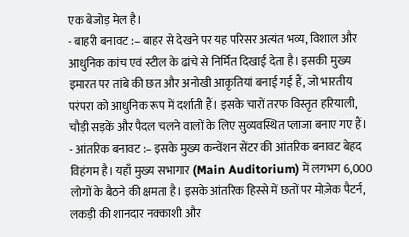एक बेजोड़ मेल है।
- बाहरी बनावट :– बाहर से देखने पर यह परिसर अत्यंत भव्य, विशाल और आधुनिक कांच एवं स्टील के ढांचे से निर्मित दिखाई देता है। इसकी मुख्य इमारत पर तांबे की छत और अनोखी आकृतियां बनाई गई हैं, जो भारतीय परंपरा को आधुनिक रूप में दर्शाती हैं। इसके चारों तरफ विस्तृत हरियाली, चौड़ी सड़कें और पैदल चलने वालों के लिए सुव्यवस्थित प्लाजा बनाए गए हैं।
- आंतरिक बनावट :– इसके मुख्य कन्वेंशन सेंटर की आंतरिक बनावट बेहद विहंगम है। यहाँ मुख्य सभागार (Main Auditorium) में लगभग 6,000 लोगों के बैठने की क्षमता है। इसके आंतरिक हिस्से में छतों पर मोज़ेक पैटर्न, लकड़ी की शानदार नक्काशी और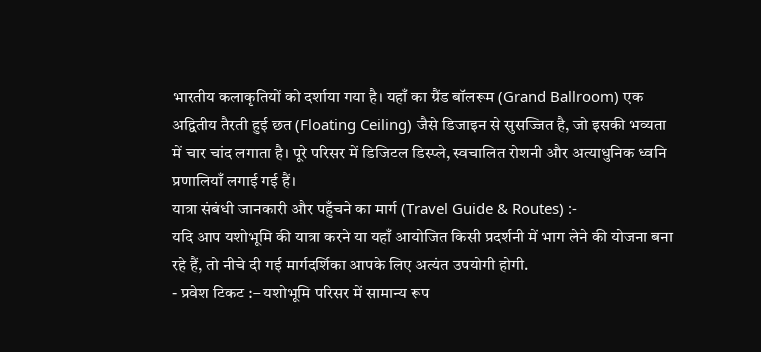भारतीय कलाकृतियों को दर्शाया गया है। यहाँ का ग्रैंड बॉलरूम (Grand Ballroom) एक अद्वितीय तैरती हुई छत (Floating Ceiling) जैसे डिजाइन से सुसज्जित है, जो इसकी भव्यता में चार चांद लगाता है। पूरे परिसर में डिजिटल डिस्प्ले, स्वचालित रोशनी और अत्याधुनिक ध्वनि प्रणालियाँ लगाई गई हैं।
यात्रा संबंधी जानकारी और पहुँचने का मार्ग (Travel Guide & Routes) :-
यदि आप यशोभूमि की यात्रा करने या यहाँ आयोजित किसी प्रदर्शनी में भाग लेने की योजना बना रहे हैं, तो नीचे दी गई मार्गदर्शिका आपके लिए अत्यंत उपयोगी होगी.
- प्रवेश टिकट :– यशोभूमि परिसर में सामान्य रूप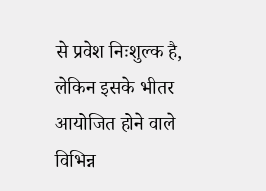से प्रवेश निःशुल्क है, लेकिन इसके भीतर आयोजित होने वाले विभिन्न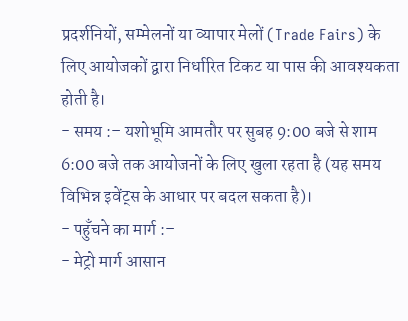प्रदर्शनियों, सम्मेलनों या व्यापार मेलों (Trade Fairs) के लिए आयोजकों द्वारा निर्धारित टिकट या पास की आवश्यकता होती है।
- समय :– यशोभूमि आमतौर पर सुबह 9:00 बजे से शाम 6:00 बजे तक आयोजनों के लिए खुला रहता है (यह समय विभिन्न इवेंट्स के आधार पर बदल सकता है)।
- पहुँचने का मार्ग :–
- मेट्रो मार्ग आसान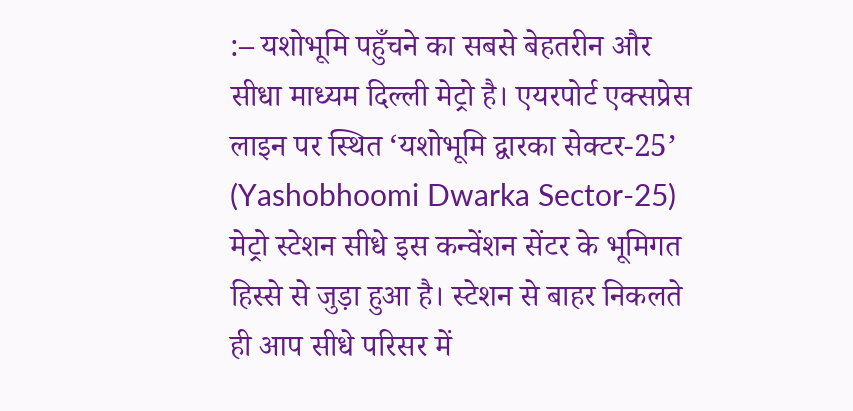:– यशोभूमि पहुँचने का सबसे बेहतरीन और सीधा माध्यम दिल्ली मेट्रो है। एयरपोर्ट एक्सप्रेस लाइन पर स्थित ‘यशोभूमि द्वारका सेक्टर-25’ (Yashobhoomi Dwarka Sector-25) मेट्रो स्टेशन सीधे इस कन्वेंशन सेंटर के भूमिगत हिस्से से जुड़ा हुआ है। स्टेशन से बाहर निकलते ही आप सीधे परिसर में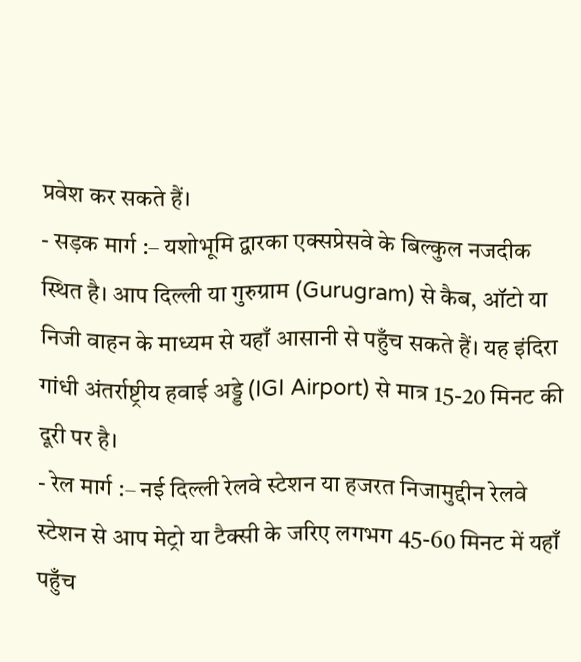प्रवेश कर सकते हैं।
- सड़क मार्ग :– यशोभूमि द्वारका एक्सप्रेसवे के बिल्कुल नजदीक स्थित है। आप दिल्ली या गुरुग्राम (Gurugram) से कैब, ऑटो या निजी वाहन के माध्यम से यहाँ आसानी से पहुँच सकते हैं। यह इंदिरा गांधी अंतर्राष्ट्रीय हवाई अड्डे (IGI Airport) से मात्र 15-20 मिनट की दूरी पर है।
- रेल मार्ग :– नई दिल्ली रेलवे स्टेशन या हजरत निजामुद्दीन रेलवे स्टेशन से आप मेट्रो या टैक्सी के जरिए लगभग 45-60 मिनट में यहाँ पहुँच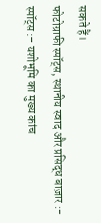सकते हैं।
फोटोग्राफी स्पॉट्स, स्थानीय स्वाद और प्रसिद्ध बाज़ार :-
स्पॉट्स :– यशोभूमि का मुख्य कांच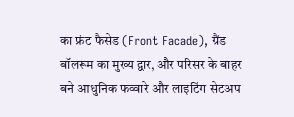का फ्रंट फैसेड (Front Facade), ग्रैंड बॉलरूम का मुख्य द्वार, और परिसर के बाहर बने आधुनिक फव्वारे और लाइटिंग सेटअप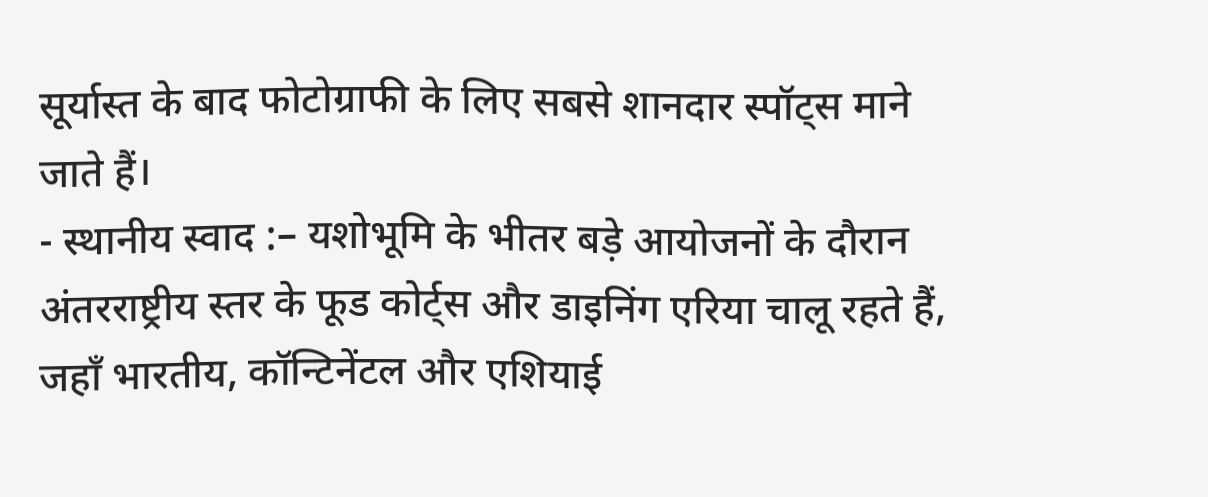सूर्यास्त के बाद फोटोग्राफी के लिए सबसे शानदार स्पॉट्स माने जाते हैं।
- स्थानीय स्वाद :– यशोभूमि के भीतर बड़े आयोजनों के दौरान अंतरराष्ट्रीय स्तर के फूड कोर्ट्स और डाइनिंग एरिया चालू रहते हैं, जहाँ भारतीय, कॉन्टिनेंटल और एशियाई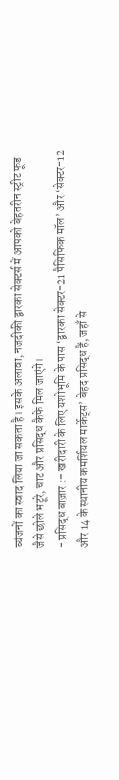व्यंजनों का स्वाद लिया जा सकता है। इसके अलावा, नजदीकी द्वारका सेक्टर्स में आपको बेहतरीन स्ट्रीट फूड जैसे छोले भटूरे, चाट और प्रसिद्ध कैफे मिल जाएंगे।
- प्रसिद्ध बाज़ार :– खरीदारी के लिए यशोभूमि के पास ‘द्वारका सेक्टर-21 पैसिफिक मॉल’ और ‘सेक्टर-12 और 14 के स्थानीय कमर्शियल मार्केट्स’ बेहद प्रसिद्ध हैं, जहाँ से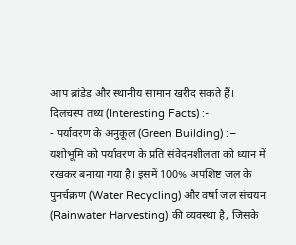आप ब्रांडेड और स्थानीय सामान खरीद सकते हैं।
दिलचस्प तथ्य (Interesting Facts) :-
- पर्यावरण के अनुकूल (Green Building) :– यशोभूमि को पर्यावरण के प्रति संवेदनशीलता को ध्यान में रखकर बनाया गया है। इसमें 100% अपशिष्ट जल के पुनर्चक्रण (Water Recycling) और वर्षा जल संचयन (Rainwater Harvesting) की व्यवस्था है, जिसके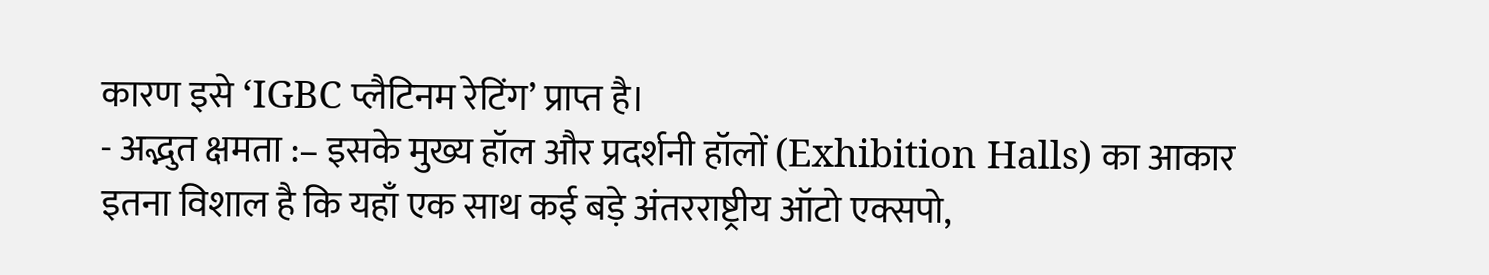कारण इसे ‘IGBC प्लैटिनम रेटिंग’ प्राप्त है।
- अद्भुत क्षमता :– इसके मुख्य हॉल और प्रदर्शनी हॉलों (Exhibition Halls) का आकार इतना विशाल है कि यहाँ एक साथ कई बड़े अंतरराष्ट्रीय ऑटो एक्सपो,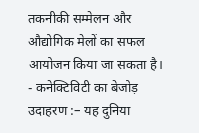तकनीकी सम्मेलन और औद्योगिक मेलों का सफल आयोजन किया जा सकता है।
- कनेक्टिविटी का बेजोड़ उदाहरण :– यह दुनिया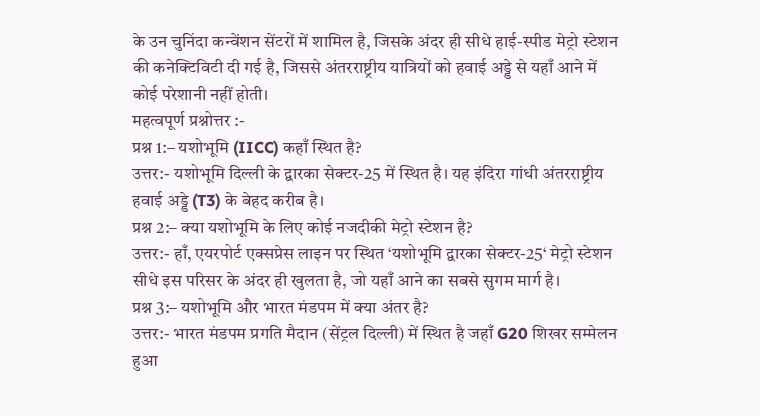के उन चुनिंदा कन्वेंशन सेंटरों में शामिल है, जिसके अंदर ही सीधे हाई-स्पीड मेट्रो स्टेशन की कनेक्टिविटी दी गई है, जिससे अंतरराष्ट्रीय यात्रियों को हवाई अड्डे से यहाँ आने में कोई परेशानी नहीं होती।
महत्वपूर्ण प्रश्नोत्तर :-
प्रश्न 1:– यशोभूमि (IICC) कहाँ स्थित है?
उत्तर:- यशोभूमि दिल्ली के द्वारका सेक्टर-25 में स्थित है। यह इंदिरा गांधी अंतरराष्ट्रीय हवाई अड्डे (T3) के बेहद करीब है।
प्रश्न 2:– क्या यशोभूमि के लिए कोई नजदीकी मेट्रो स्टेशन है?
उत्तर:- हाँ, एयरपोर्ट एक्सप्रेस लाइन पर स्थित ‘यशोभूमि द्वारका सेक्टर-25‘ मेट्रो स्टेशन सीधे इस परिसर के अंदर ही खुलता है, जो यहाँ आने का सबसे सुगम मार्ग है।
प्रश्न 3:– यशोभूमि और भारत मंडपम में क्या अंतर है?
उत्तर:- भारत मंडपम प्रगति मैदान (सेंट्रल दिल्ली) में स्थित है जहाँ G20 शिखर सम्मेलन हुआ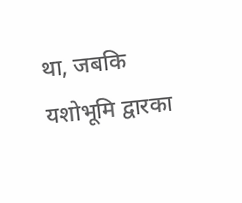था, जबकि यशोभूमि द्वारका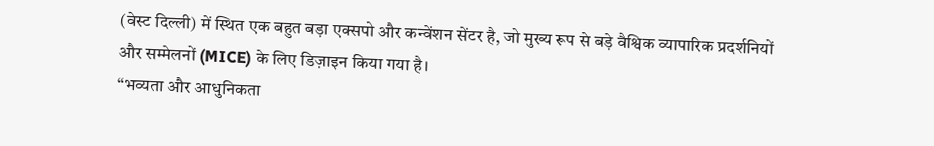(वेस्ट दिल्ली) में स्थित एक बहुत बड़ा एक्सपो और कन्वेंशन सेंटर है, जो मुख्य रूप से बड़े वैश्विक व्यापारिक प्रदर्शनियों और सम्मेलनों (MICE) के लिए डिज़ाइन किया गया है।
“भव्यता और आधुनिकता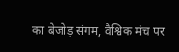का बेजोड़ संगम, वैश्विक मंच पर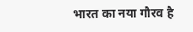भारत का नया गौरव है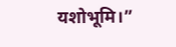यशोभूमि।”